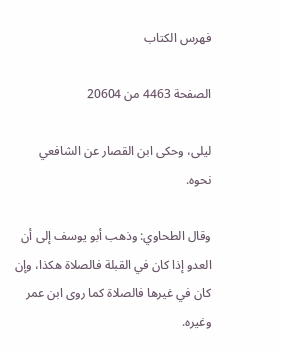فهرس الكتاب

الصفحة 4463 من 20604

ليلى، وحكى ابن القصار عن الشافعي نحوه.

وقال الطحاوي: وذهب أبو يوسف إلى أن العدو إذا كان في القبلة فالصلاة هكذا، وإن كان في غيرها فالصلاة كما روى ابن عمر وغيره.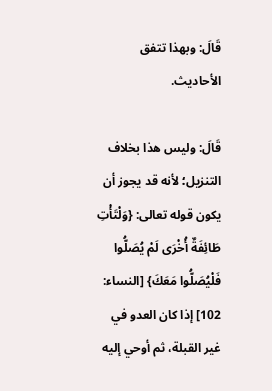قَالَ: وبهذا تتفق الأحاديث.

قَالَ: وليس هذا بخلاف التنزيل؛ لأنه قد يجوز أن يكون قوله تعالى: {وَلْتَأْتِ طَائِفَةٌ أُخْرَى لَمْ يُصَلُّوا فَلْيُصَلُّوا مَعَكَ} [النساء: 102] إذا كان العدو في غير القبلة، ثم أوحي إليه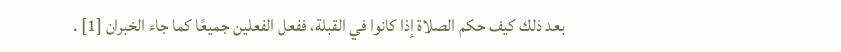بعد ذلك كيف حكم الصلاة إذا كانوا في القبلة، ففعل الفعلين جميعًا كما جاء الخبران [1] .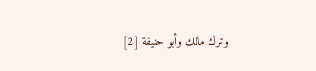وترك مالك وأبو حنيفة [2]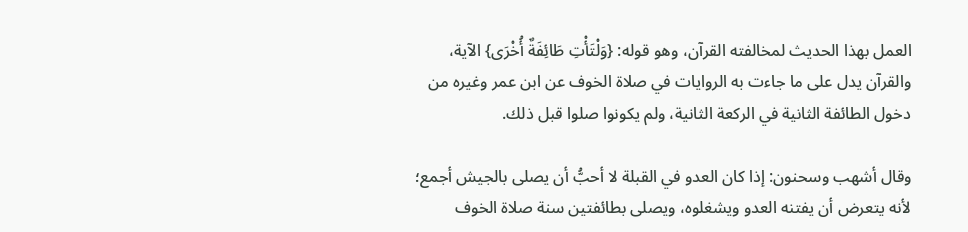العمل بهذا الحديث لمخالفته القرآن، وهو قوله: {وَلْتَأْتِ طَائِفَةٌ أُخْرَى} الآية، والقرآن يدل على ما جاءت به الروايات في صلاة الخوف عن ابن عمر وغيره من دخول الطائفة الثانية في الركعة الثانية، ولم يكونوا صلوا قبل ذلك.

وقال أشهب وسحنون: إذا كان العدو في القبلة لا أحبُّ أن يصلى بالجيش أجمع؛ لأنه يتعرض أن يفتنه العدو ويشغلوه، ويصلى بطائفتين سنة صلاة الخوف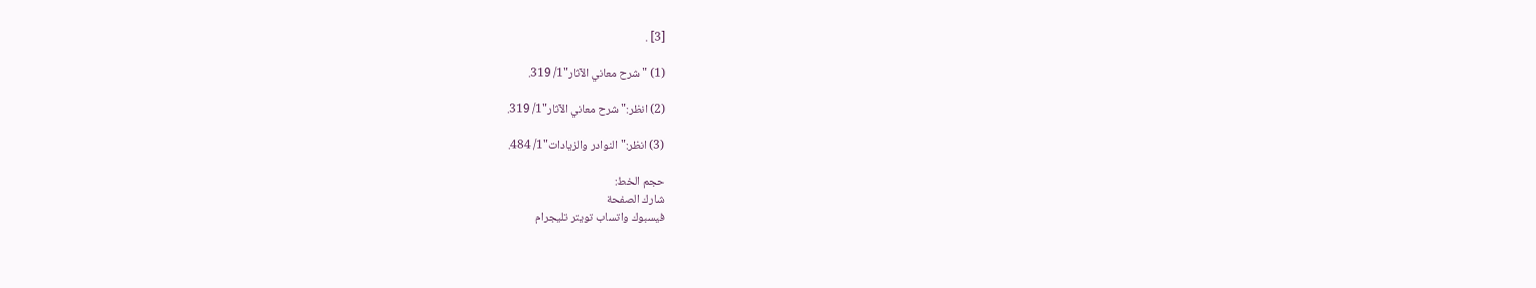[3] .

(1) "شرح معاني الآثار"1/ 319.

(2) انظر:"شرح معاني الآثار"1/ 319.

(3) انظر:"النوادر والزيادات"1/ 484.

حجم الخط:
شارك الصفحة
فيسبوك واتساب تويتر تليجرام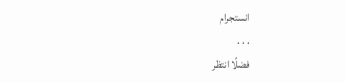انستجرام
. . .
فضلًا انتظر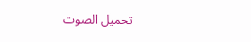تحميل الصوت